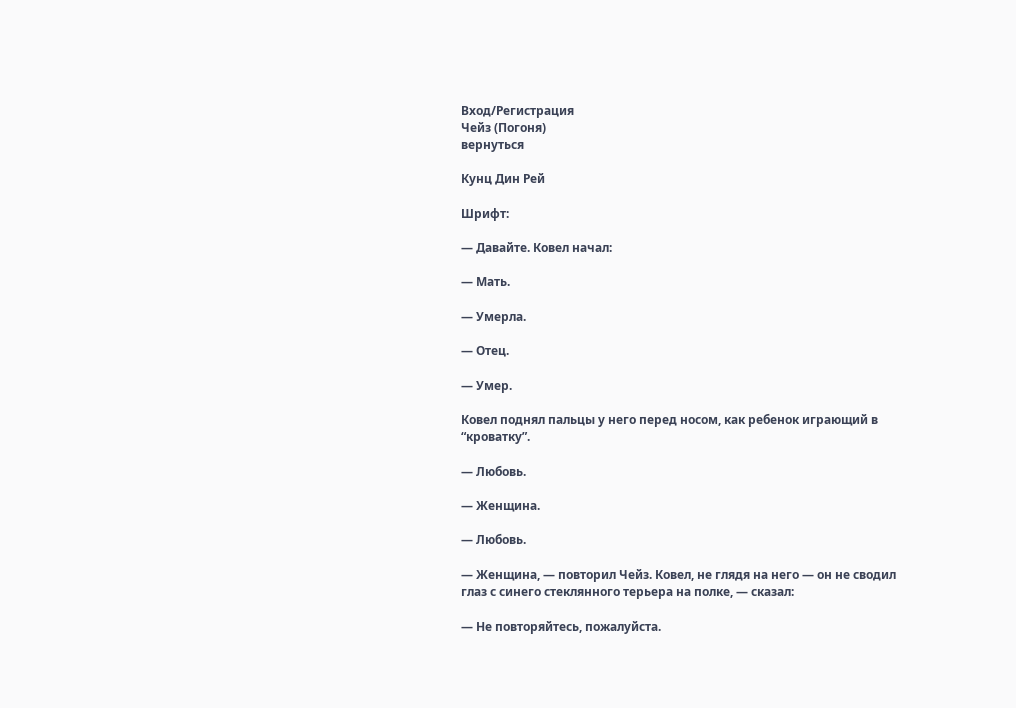Вход/Регистрация
Чейз (Погоня)
вернуться

Кунц Дин Рей

Шрифт:

— Давайте. Ковел начал:

— Мать.

— Умерла.

— Отец.

— Умер.

Ковел поднял пальцы у него перед носом, как ребенок играющий в “кроватку”.

— Любовь.

— Женщина.

— Любовь.

— Женщина, — повторил Чейз. Ковел, не глядя на него — он не сводил глаз с синего стеклянного терьера на полке, — сказал:

— Не повторяйтесь, пожалуйста.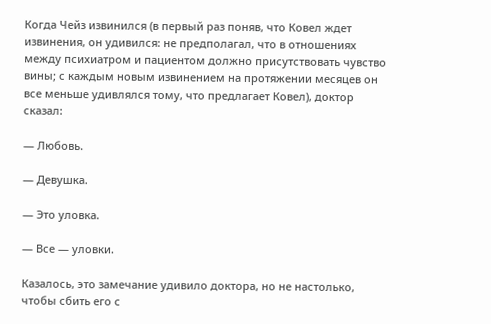Когда Чейз извинился (в первый раз поняв, что Ковел ждет извинения, он удивился: не предполагал, что в отношениях между психиатром и пациентом должно присутствовать чувство вины; с каждым новым извинением на протяжении месяцев он все меньше удивлялся тому, что предлагает Ковел), доктор сказал:

— Любовь.

— Девушка.

— Это уловка.

— Все — уловки.

Казалось, это замечание удивило доктора, но не настолько, чтобы сбить его с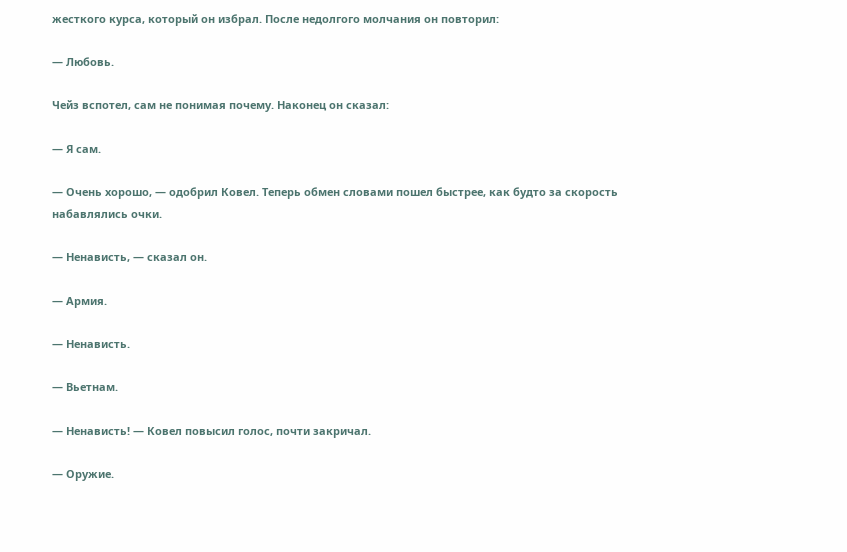жесткого курса, который он избрал. После недолгого молчания он повторил:

— Любовь.

Чейз вспотел, сам не понимая почему. Наконец он сказал:

— Я сам.

— Очень хорошо, — одобрил Ковел. Теперь обмен словами пошел быстрее, как будто за скорость набавлялись очки.

— Ненависть, — сказал он.

— Армия.

— Ненависть.

— Вьетнам.

— Ненависть! — Ковел повысил голос, почти закричал.

— Оружие.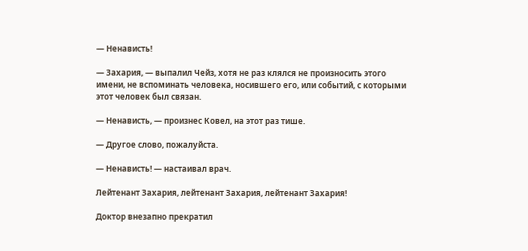— Ненависть!

— Захария, — выпалил Чейз, хотя не раз клялся не произносить этого имени, не вспоминать человека, носившего его, или событий, с которыми этот человек был связан.

— Ненависть, — произнес Ковел, на этот раз тише.

— Другое слово, пожалуйста.

— Ненависть! — настаивал врач.

Лейтенант Захария, лейтенант Захария, лейтенант Захария!

Доктор внезапно прекратил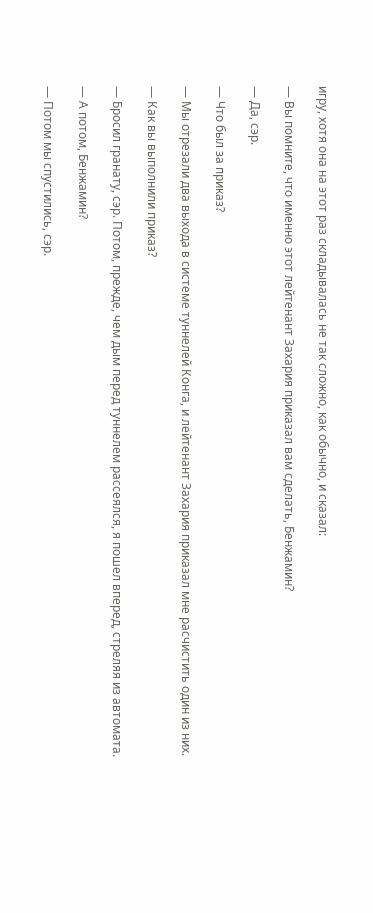игру, хотя она на этот раз складывалась не так сложно, как обычно, и сказал:

— Вы помните, что именно этот лейтенант Захария приказал вам сделать, Бенжамин?

— Да, сэр.

— Что был за приказ?

— Мы отрезали два выхода в системе туннелей Конга, и лейтенант Захария приказал мне расчистить один из них.

— Как вы выполнили приказ?

— Бросил гранату, сэр. Потом, прежде, чем дым перед туннелем рассеялся, я пошел вперед, стреляя из автомата.

— А потом, Бенжамин?

— Потом мы спустились, сэр.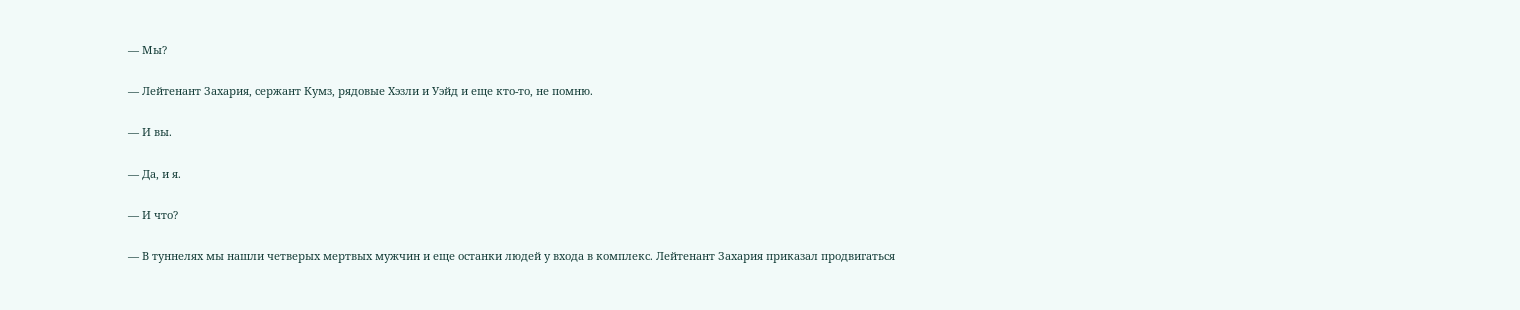— Мы?

— Лейтенант Захария, сержант Кумз, рядовые Хэзли и Уэйд и еще кто-то, не помню.

— И вы.

— Да, и я.

— И что?

— В туннелях мы нашли четверых мертвых мужчин и еще останки людей у входа в комплекс. Лейтенант Захария приказал продвигаться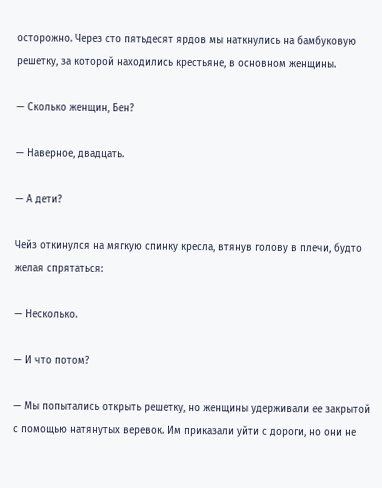осторожно. Через сто пятьдесят ярдов мы наткнулись на бамбуковую решетку, за которой находились крестьяне, в основном женщины.

— Сколько женщин, Бен?

— Наверное, двадцать.

— А дети?

Чейз откинулся на мягкую спинку кресла, втянув голову в плечи, будто желая спрятаться:

— Несколько.

— И что потом?

— Мы попытались открыть решетку, но женщины удерживали ее закрытой с помощью натянутых веревок. Им приказали уйти с дороги, но они не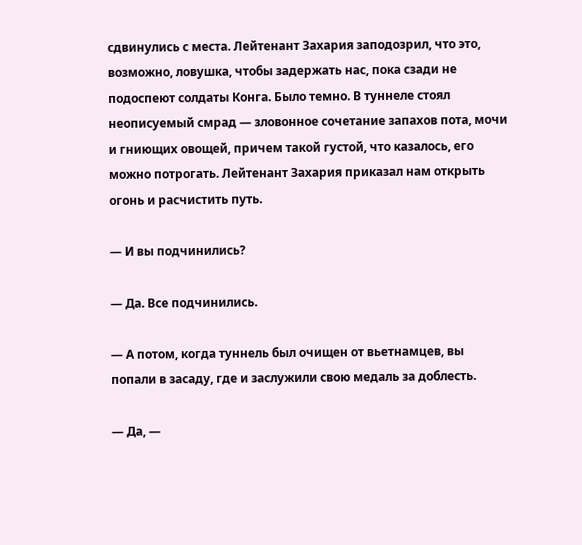сдвинулись с места. Лейтенант Захария заподозрил, что это, возможно, ловушка, чтобы задержать нас, пока сзади не подоспеют солдаты Конга. Было темно. В туннеле стоял неописуемый смрад — зловонное сочетание запахов пота, мочи и гниющих овощей, причем такой густой, что казалось, его можно потрогать. Лейтенант Захария приказал нам открыть огонь и расчистить путь.

— И вы подчинились?

— Да. Все подчинились.

— А потом, когда туннель был очищен от вьетнамцев, вы попали в засаду, где и заслужили свою медаль за доблесть.

— Да, —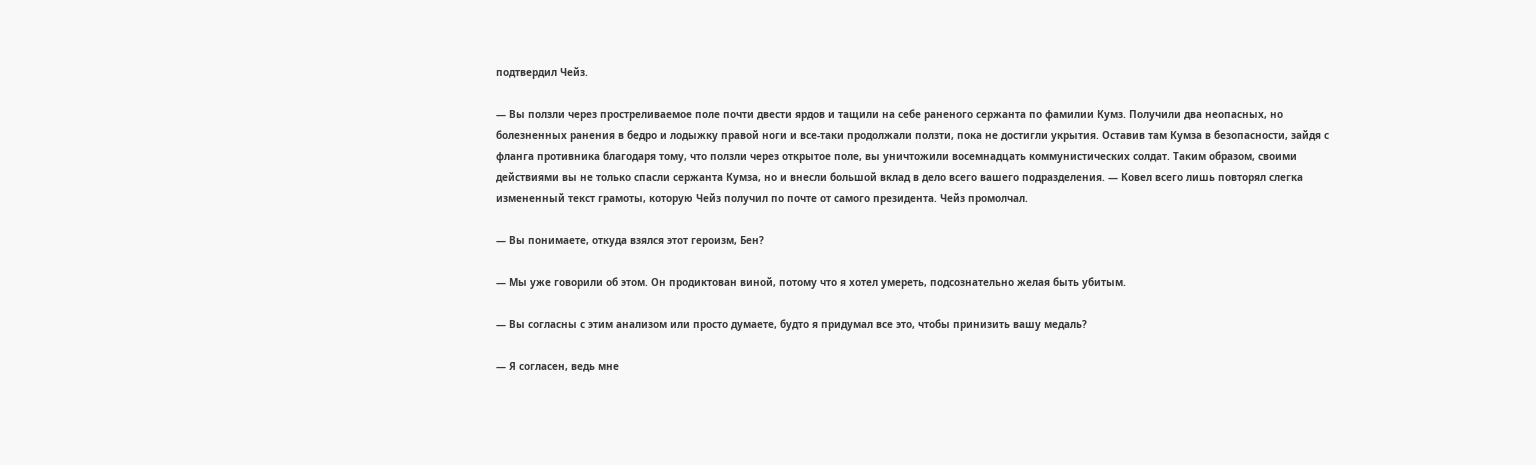подтвердил Чейз.

— Вы ползли через простреливаемое поле почти двести ярдов и тащили на себе раненого сержанта по фамилии Кумз. Получили два неопасных, но болезненных ранения в бедро и лодыжку правой ноги и все-таки продолжали ползти, пока не достигли укрытия. Оставив там Кумза в безопасности, зайдя с фланга противника благодаря тому, что ползли через открытое поле, вы уничтожили восемнадцать коммунистических солдат. Таким образом, своими действиями вы не только спасли сержанта Кумза, но и внесли большой вклад в дело всего вашего подразделения. — Ковел всего лишь повторял слегка измененный текст грамоты, которую Чейз получил по почте от самого президента. Чейз промолчал.

— Вы понимаете, откуда взялся этот героизм, Бен?

— Мы уже говорили об этом. Он продиктован виной, потому что я хотел умереть, подсознательно желая быть убитым.

— Вы согласны с этим анализом или просто думаете, будто я придумал все это, чтобы принизить вашу медаль?

— Я согласен, ведь мне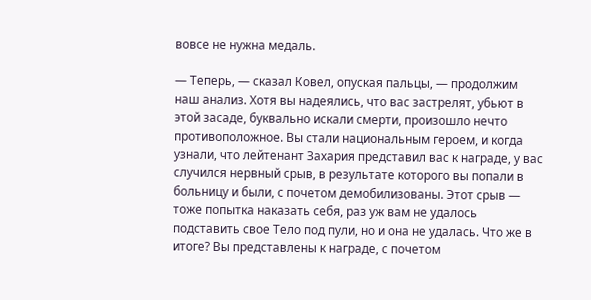вовсе не нужна медаль.

— Теперь, — сказал Ковел, опуская пальцы, — продолжим наш анализ. Хотя вы надеялись, что вас застрелят, убьют в этой засаде, буквально искали смерти, произошло нечто противоположное. Вы стали национальным героем, и когда узнали, что лейтенант Захария представил вас к награде, у вас случился нервный срыв, в результате которого вы попали в больницу и были, с почетом демобилизованы. Этот срыв — тоже попытка наказать себя, раз уж вам не удалось подставить свое Тело под пули, но и она не удалась. Что же в итоге? Вы представлены к награде, с почетом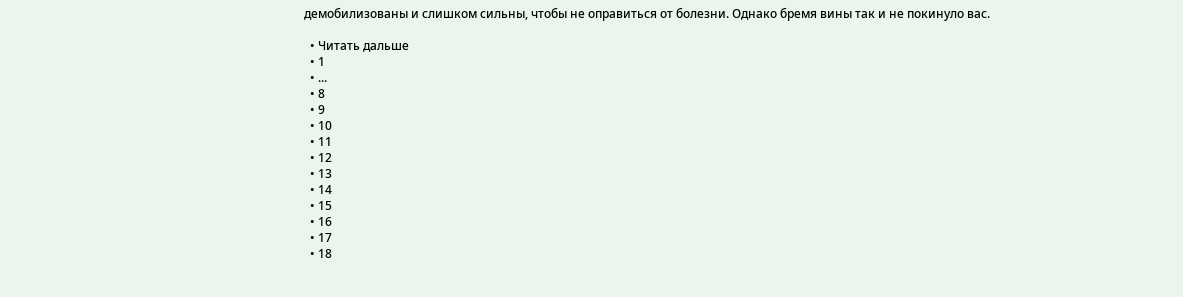демобилизованы и слишком сильны, чтобы не оправиться от болезни. Однако бремя вины так и не покинуло вас.

  • Читать дальше
  • 1
  • ...
  • 8
  • 9
  • 10
  • 11
  • 12
  • 13
  • 14
  • 15
  • 16
  • 17
  • 18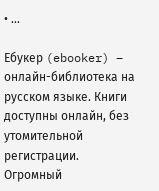• ...

Ебукер (ebooker) – онлайн-библиотека на русском языке. Книги доступны онлайн, без утомительной регистрации. Огромный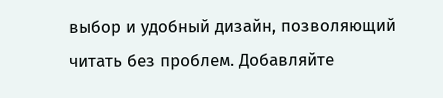выбор и удобный дизайн, позволяющий читать без проблем. Добавляйте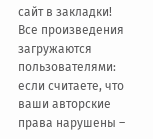сайт в закладки! Все произведения загружаются пользователями: если считаете, что ваши авторские права нарушены –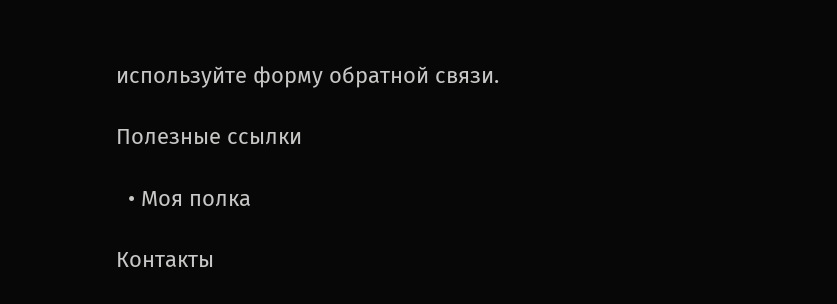используйте форму обратной связи.

Полезные ссылки

  • Моя полка

Контакты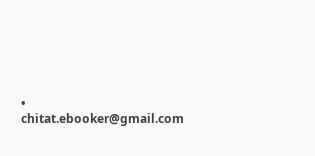• chitat.ebooker@gmail.com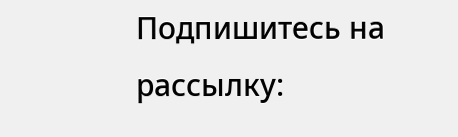Подпишитесь на рассылку: